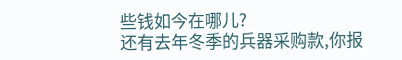些钱如今在哪儿?
还有去年冬季的兵器采购款,你报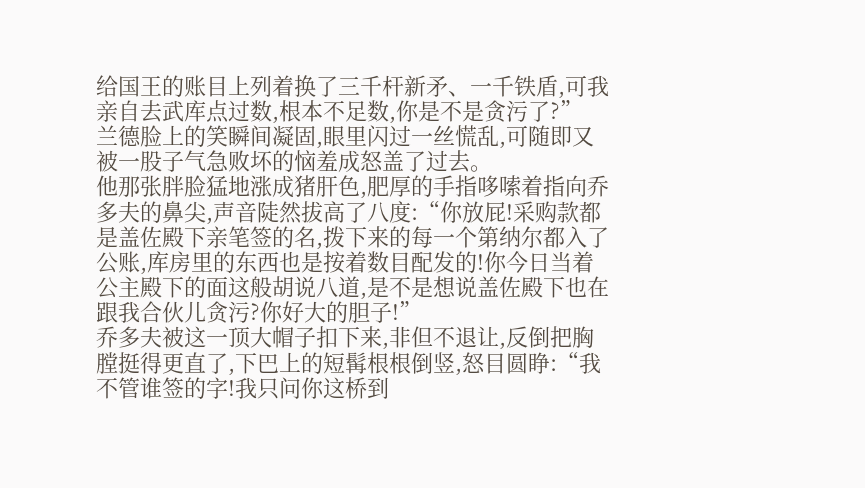给国王的账目上列着换了三千杆新矛、一千铁盾,可我亲自去武库点过数,根本不足数,你是不是贪污了?”
兰德脸上的笑瞬间凝固,眼里闪过一丝慌乱,可随即又被一股子气急败坏的恼羞成怒盖了过去。
他那张胖脸猛地涨成猪肝色,肥厚的手指哆嗦着指向乔多夫的鼻尖,声音陡然拔高了八度:“你放屁!采购款都是盖佐殿下亲笔签的名,拨下来的每一个第纳尔都入了公账,库房里的东西也是按着数目配发的!你今日当着公主殿下的面这般胡说八道,是不是想说盖佐殿下也在跟我合伙儿贪污?你好大的胆子!”
乔多夫被这一顶大帽子扣下来,非但不退让,反倒把胸膛挺得更直了,下巴上的短髯根根倒竖,怒目圆睁:“我不管谁签的字!我只问你这桥到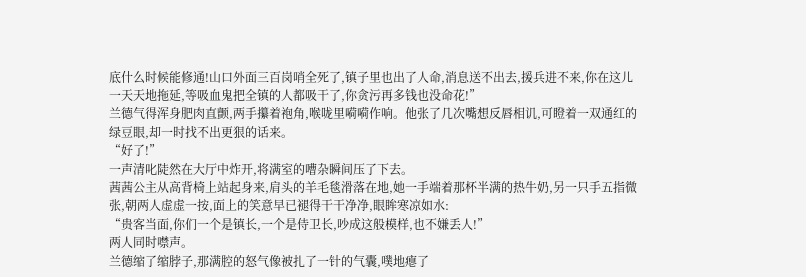底什么时候能修通!山口外面三百岗哨全死了,镇子里也出了人命,消息送不出去,援兵进不来,你在这儿一天天地拖延,等吸血鬼把全镇的人都吸干了,你贪污再多钱也没命花!”
兰德气得浑身肥肉直颤,两手攥着袍角,喉咙里嗬嗬作响。他张了几次嘴想反唇相讥,可瞪着一双通红的绿豆眼,却一时找不出更狠的话来。
“好了!”
一声清叱陡然在大厅中炸开,将满室的嘈杂瞬间压了下去。
茜茜公主从高背椅上站起身来,肩头的羊毛毯滑落在地,她一手端着那杯半满的热牛奶,另一只手五指微张,朝两人虚虚一按,面上的笑意早已褪得干干净净,眼眸寒凉如水:
“贵客当面,你们一个是镇长,一个是侍卫长,吵成这般模样,也不嫌丢人!”
两人同时噤声。
兰德缩了缩脖子,那满腔的怒气像被扎了一针的气囊,噗地瘪了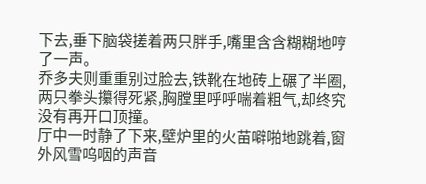下去,垂下脑袋搓着两只胖手,嘴里含含糊糊地哼了一声。
乔多夫则重重别过脸去,铁靴在地砖上碾了半圈,两只拳头攥得死紧,胸膛里呼呼喘着粗气,却终究没有再开口顶撞。
厅中一时静了下来,壁炉里的火苗噼啪地跳着,窗外风雪呜咽的声音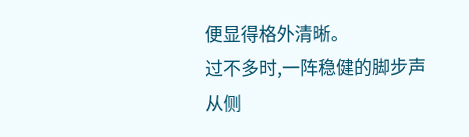便显得格外清晰。
过不多时,一阵稳健的脚步声从侧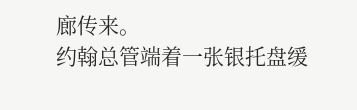廊传来。
约翰总管端着一张银托盘缓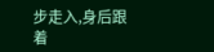步走入,身后跟着